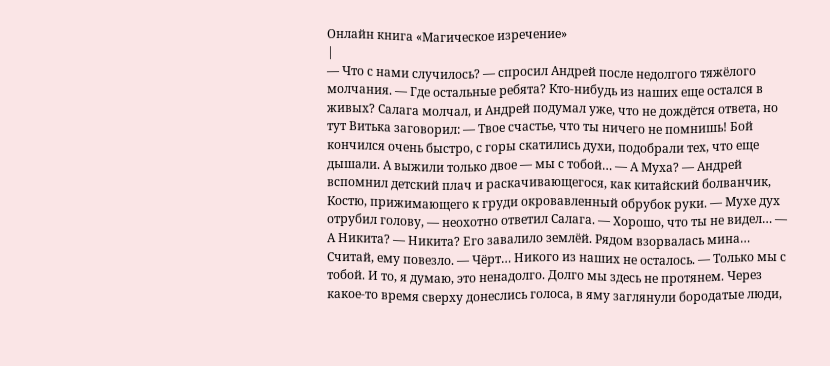Онлайн книга «Магическое изречение»
|
— Что с нами случилось? — спросил Андрей после недолгого тяжёлого молчания. — Где остальные ребята? Кто-нибудь из наших еще остался в живых? Салага молчал, и Андрей подумал уже, что не дождётся ответа, но тут Витька заговорил: — Твое счастье, что ты ничего не помнишь! Бой кончился очень быстро, с горы скатились духи, подобрали тех, что еще дышали. А выжили только двое — мы с тобой… — А Муха? — Андрей вспомнил детский плач и раскачивающегося, как китайский болванчик, Костю, прижимающего к груди окровавленный обрубок руки. — Мухе дух отрубил голову, — неохотно ответил Салага. — Хорошо, что ты не видел… — А Никита? — Никита? Его завалило землёй. Рядом взорвалась мина… Считай, ему повезло. — Чёрт… Никого из наших не осталось. — Только мы с тобой. И то, я думаю, это ненадолго. Долго мы здесь не протянем. Через какое-то время сверху донеслись голоса, в яму заглянули бородатые люди,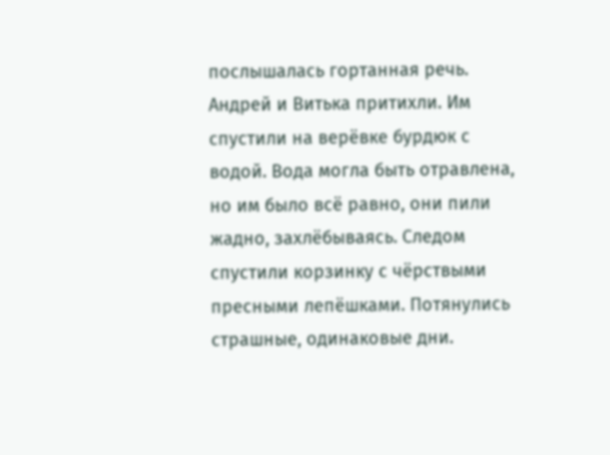послышалась гортанная речь. Андрей и Витька притихли. Им спустили на верёвке бурдюк с водой. Вода могла быть отравлена, но им было всё равно, они пили жадно, захлёбываясь. Следом спустили корзинку с чёрствыми пресными лепёшками. Потянулись страшные, одинаковые дни.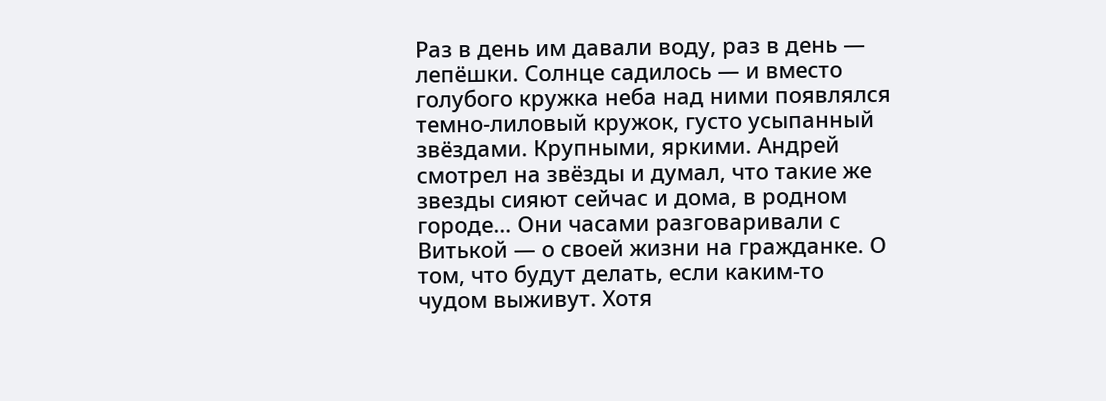Раз в день им давали воду, раз в день — лепёшки. Солнце садилось — и вместо голубого кружка неба над ними появлялся темно-лиловый кружок, густо усыпанный звёздами. Крупными, яркими. Андрей смотрел на звёзды и думал, что такие же звезды сияют сейчас и дома, в родном городе… Они часами разговаривали с Витькой — о своей жизни на гражданке. О том, что будут делать, если каким-то чудом выживут. Хотя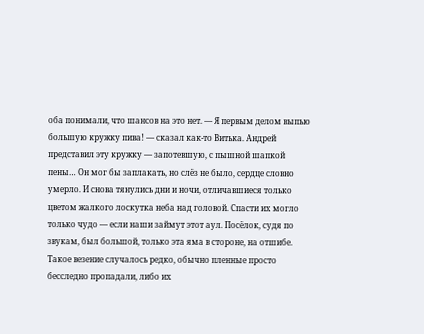оба понимали, что шансов на это нет. — Я первым делом выпью большую кружку пива! — сказал как-то Витька. Андрей представил эту кружку — запотевшую, с пышной шапкой пены… Он мог бы заплакать, но слёз не было, сердце словно умерло. И снова тянулись дни и ночи, отличавшиеся только цветом жалкого лоскутка неба над головой. Спасти их могло только чудо — если наши займут этот аул. Посёлок, судя по звукам, был большой, только эта яма в стороне, на отшибе. Такое везение случалось редко, обычно пленные просто бесследно пропадали, либо их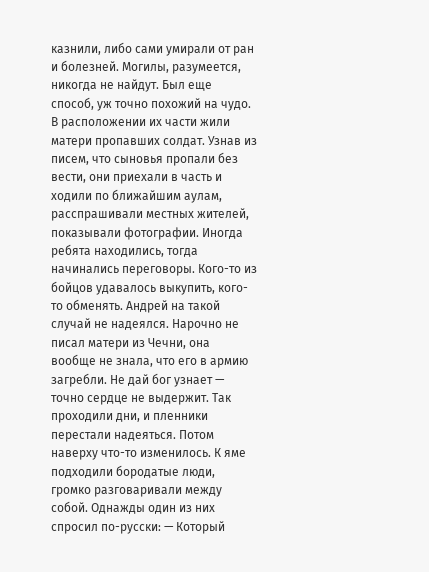казнили, либо сами умирали от ран и болезней. Могилы, разумеется, никогда не найдут. Был еще способ, уж точно похожий на чудо. В расположении их части жили матери пропавших солдат. Узнав из писем, что сыновья пропали без вести, они приехали в часть и ходили по ближайшим аулам, расспрашивали местных жителей, показывали фотографии. Иногда ребята находились, тогда начинались переговоры. Кого-то из бойцов удавалось выкупить, кого-то обменять. Андрей на такой случай не надеялся. Нарочно не писал матери из Чечни, она вообще не знала, что его в армию загребли. Не дай бог узнает — точно сердце не выдержит. Так проходили дни, и пленники перестали надеяться. Потом наверху что-то изменилось. К яме подходили бородатые люди, громко разговаривали между собой. Однажды один из них спросил по-русски: — Который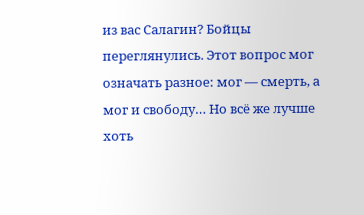из вас Салагин? Бойцы переглянулись. Этот вопрос мог означать разное: мог — смерть, а мог и свободу… Но всё же лучше хоть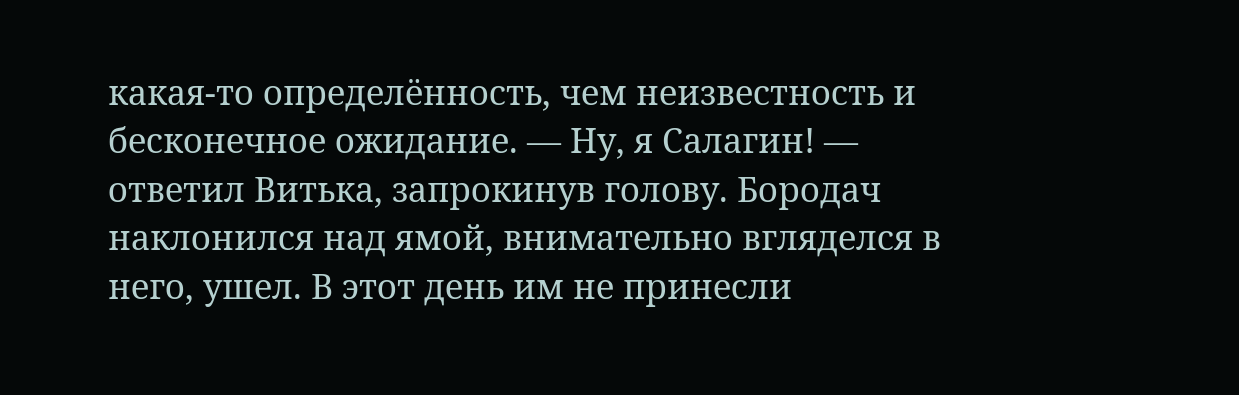какая-то определённость, чем неизвестность и бесконечное ожидание. — Ну, я Салагин! — ответил Витька, запрокинув голову. Бородач наклонился над ямой, внимательно вгляделся в него, ушел. В этот день им не принесли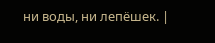ни воды, ни лепёшек. |